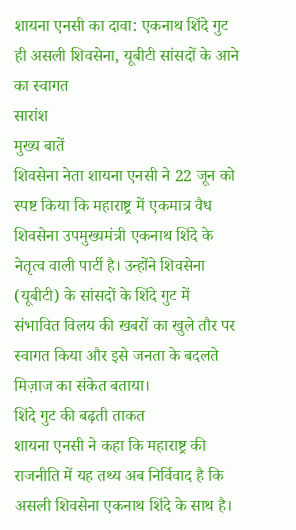शायना एनसी का दावा: एकनाथ शिंदे गुट ही असली शिवसेना, यूबीटी सांसदों के आने का स्वागत
सारांश
मुख्य बातें
शिवसेना नेता शायना एनसी ने 22 जून को स्पष्ट किया कि महाराष्ट्र में एकमात्र वैध शिवसेना उपमुख्यमंत्री एकनाथ शिंदे के नेतृत्व वाली पार्टी है। उन्होंने शिवसेना (यूबीटी) के सांसदों के शिंदे गुट में संभावित विलय की खबरों का खुले तौर पर स्वागत किया और इसे जनता के बदलते मिज़ाज का संकेत बताया।
शिंदे गुट की बढ़ती ताकत
शायना एनसी ने कहा कि महाराष्ट्र की राजनीति में यह तथ्य अब निर्विवाद है कि असली शिवसेना एकनाथ शिंदे के साथ है।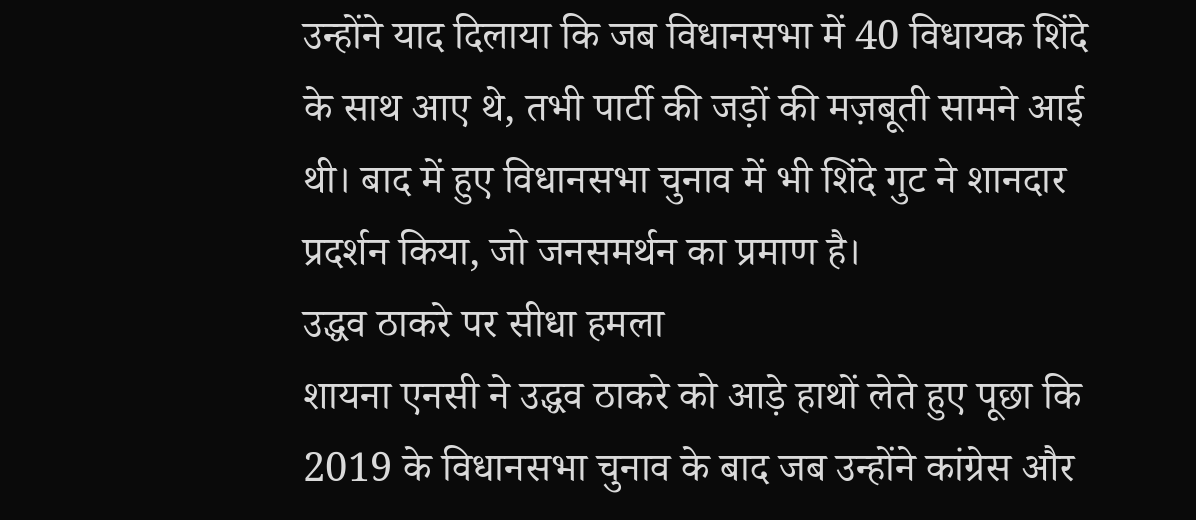उन्होंने याद दिलाया कि जब विधानसभा में 40 विधायक शिंदे के साथ आए थे, तभी पार्टी की जड़ों की मज़बूती सामने आई थी। बाद में हुए विधानसभा चुनाव में भी शिंदे गुट ने शानदार प्रदर्शन किया, जो जनसमर्थन का प्रमाण है।
उद्धव ठाकरे पर सीधा हमला
शायना एनसी ने उद्धव ठाकरे को आड़े हाथों लेते हुए पूछा कि 2019 के विधानसभा चुनाव के बाद जब उन्होंने कांग्रेस और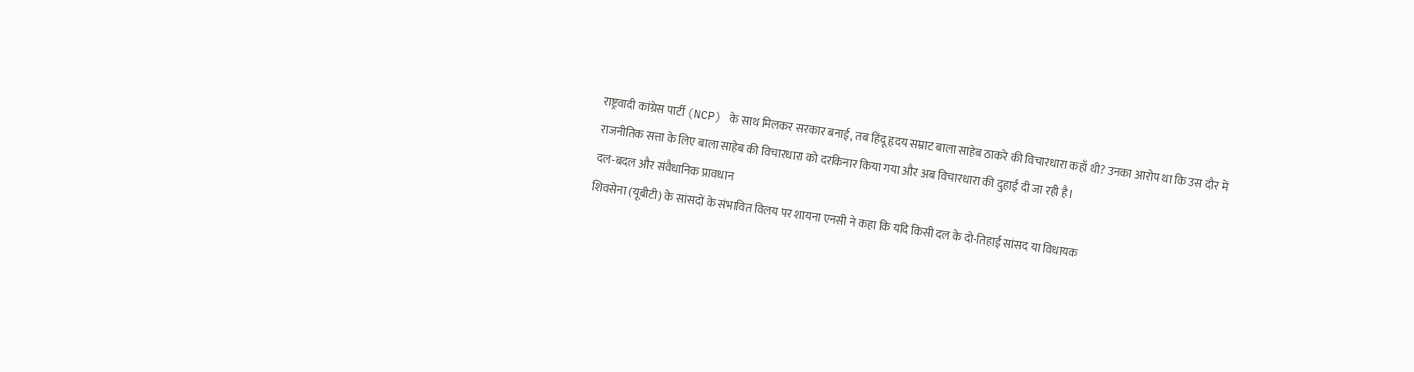राष्ट्रवादी कांग्रेस पार्टी (NCP) के साथ मिलकर सरकार बनाई, तब हिंदू हृदय सम्राट बाला साहेब ठाकरे की विचारधारा कहाँ थी? उनका आरोप था कि उस दौर में राजनीतिक सत्ता के लिए बाला साहेब की विचारधारा को दरकिनार किया गया और अब विचारधारा की दुहाई दी जा रही है।
दल-बदल और संवैधानिक प्रावधान
शिवसेना (यूबीटी) के सांसदों के संभावित विलय पर शायना एनसी ने कहा कि यदि किसी दल के दो-तिहाई सांसद या विधायक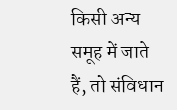किसी अन्य समूह में जाते हैं, तो संविधान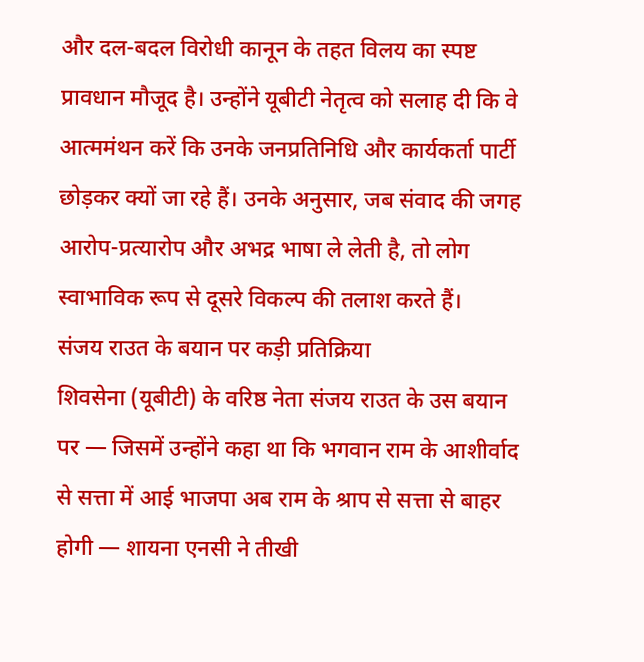और दल-बदल विरोधी कानून के तहत विलय का स्पष्ट प्रावधान मौजूद है। उन्होंने यूबीटी नेतृत्व को सलाह दी कि वे आत्ममंथन करें कि उनके जनप्रतिनिधि और कार्यकर्ता पार्टी छोड़कर क्यों जा रहे हैं। उनके अनुसार, जब संवाद की जगह आरोप-प्रत्यारोप और अभद्र भाषा ले लेती है, तो लोग स्वाभाविक रूप से दूसरे विकल्प की तलाश करते हैं।
संजय राउत के बयान पर कड़ी प्रतिक्रिया
शिवसेना (यूबीटी) के वरिष्ठ नेता संजय राउत के उस बयान पर — जिसमें उन्होंने कहा था कि भगवान राम के आशीर्वाद से सत्ता में आई भाजपा अब राम के श्राप से सत्ता से बाहर होगी — शायना एनसी ने तीखी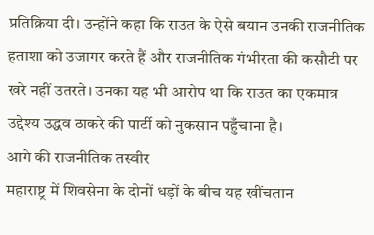प्रतिक्रिया दी। उन्होंने कहा कि राउत के ऐसे बयान उनकी राजनीतिक हताशा को उजागर करते हैं और राजनीतिक गंभीरता की कसौटी पर खरे नहीं उतरते। उनका यह भी आरोप था कि राउत का एकमात्र उद्देश्य उद्धव ठाकरे की पार्टी को नुकसान पहुँचाना है।
आगे की राजनीतिक तस्वीर
महाराष्ट्र में शिवसेना के दोनों धड़ों के बीच यह खींचतान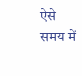ऐसे समय में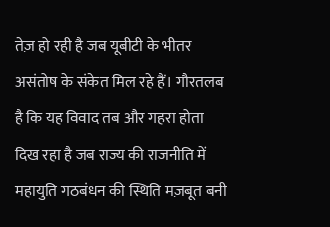तेज़ हो रही है जब यूबीटी के भीतर असंतोष के संकेत मिल रहे हैं। गौरतलब है कि यह विवाद तब और गहरा होता दिख रहा है जब राज्य की राजनीति में महायुति गठबंधन की स्थिति मज़बूत बनी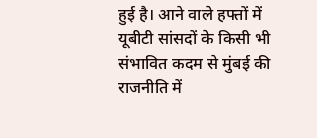हुई है। आने वाले हफ्तों में यूबीटी सांसदों के किसी भी संभावित कदम से मुंबई की राजनीति में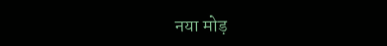नया मोड़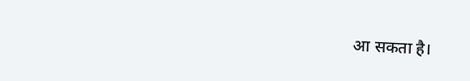आ सकता है।